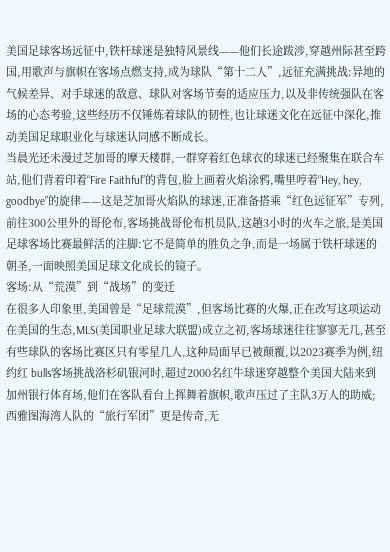美国足球客场远征中,铁杆球迷是独特风景线——他们长途跋涉,穿越州际甚至跨国,用歌声与旗帜在客场点燃支持,成为球队“第十二人”,远征充满挑战:异地的气候差异、对手球迷的敌意、球队对客场节奏的适应压力,以及非传统强队在客场的心态考验,这些经历不仅锤炼着球队的韧性,也让球迷文化在远征中深化,推动美国足球职业化与球迷认同感不断成长。
当晨光还未漫过芝加哥的摩天楼群,一群穿着红色球衣的球迷已经聚集在联合车站,他们背着印着“Fire Faithful”的背包,脸上画着火焰涂鸦,嘴里哼着“Hey, hey, goodbye”的旋律——这是芝加哥火焰队的球迷,正准备搭乘“红色远征军”专列,前往300公里外的哥伦布,客场挑战哥伦布机员队,这趟3小时的火车之旅,是美国足球客场比赛最鲜活的注脚:它不是简单的胜负之争,而是一场属于铁杆球迷的朝圣,一面映照美国足球文化成长的镜子。
客场:从“荒漠”到“战场”的变迁
在很多人印象里,美国曾是“足球荒漠”,但客场比赛的火爆,正在改写这项运动在美国的生态,MLS(美国职业足球大联盟)成立之初,客场球迷往往寥寥无几,甚至有些球队的客场比赛区只有零星几人,这种局面早已被颠覆,以2023赛季为例,纽约红 bulls客场挑战洛杉矶银河时,超过2000名红牛球迷穿越整个美国大陆来到加州银行体育场,他们在客队看台上挥舞着旗帜,歌声压过了主队3万人的助威;西雅图海湾人队的“旅行军团”更是传奇,无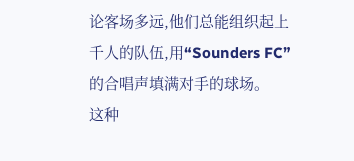论客场多远,他们总能组织起上千人的队伍,用“Sounders FC”的合唱声填满对手的球场。
这种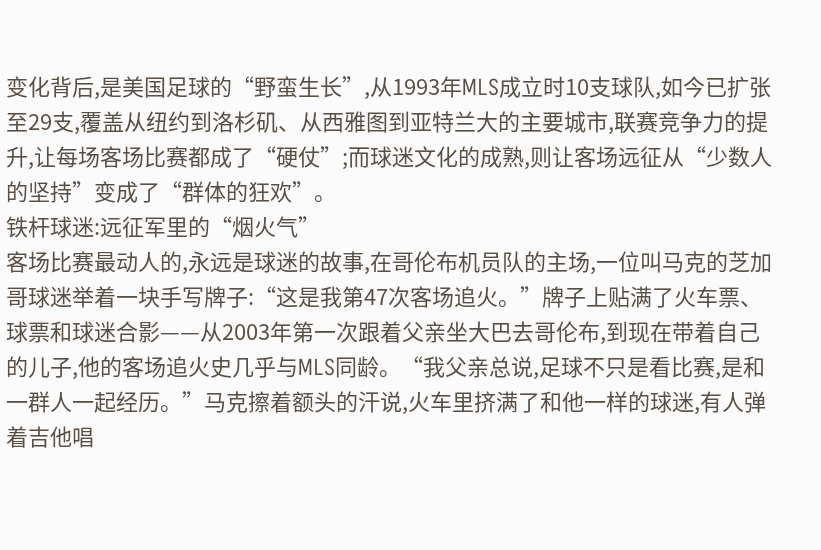变化背后,是美国足球的“野蛮生长”,从1993年MLS成立时10支球队,如今已扩张至29支,覆盖从纽约到洛杉矶、从西雅图到亚特兰大的主要城市,联赛竞争力的提升,让每场客场比赛都成了“硬仗”;而球迷文化的成熟,则让客场远征从“少数人的坚持”变成了“群体的狂欢”。
铁杆球迷:远征军里的“烟火气”
客场比赛最动人的,永远是球迷的故事,在哥伦布机员队的主场,一位叫马克的芝加哥球迷举着一块手写牌子:“这是我第47次客场追火。”牌子上贴满了火车票、球票和球迷合影——从2003年第一次跟着父亲坐大巴去哥伦布,到现在带着自己的儿子,他的客场追火史几乎与MLS同龄。“我父亲总说,足球不只是看比赛,是和一群人一起经历。”马克擦着额头的汗说,火车里挤满了和他一样的球迷,有人弹着吉他唱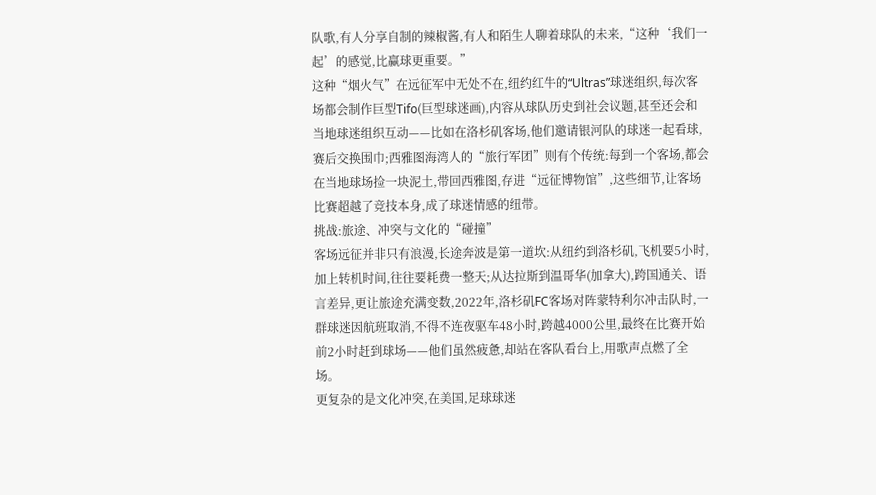队歌,有人分享自制的辣椒酱,有人和陌生人聊着球队的未来,“这种‘我们一起’的感觉,比赢球更重要。”
这种“烟火气”在远征军中无处不在,纽约红牛的“Ultras”球迷组织,每次客场都会制作巨型Tifo(巨型球迷画),内容从球队历史到社会议题,甚至还会和当地球迷组织互动——比如在洛杉矶客场,他们邀请银河队的球迷一起看球,赛后交换围巾;西雅图海湾人的“旅行军团”则有个传统:每到一个客场,都会在当地球场捡一块泥土,带回西雅图,存进“远征博物馆”,这些细节,让客场比赛超越了竞技本身,成了球迷情感的纽带。
挑战:旅途、冲突与文化的“碰撞”
客场远征并非只有浪漫,长途奔波是第一道坎:从纽约到洛杉矶,飞机要5小时,加上转机时间,往往要耗费一整天;从达拉斯到温哥华(加拿大),跨国通关、语言差异,更让旅途充满变数,2022年,洛杉矶FC客场对阵蒙特利尔冲击队时,一群球迷因航班取消,不得不连夜驱车48小时,跨越4000公里,最终在比赛开始前2小时赶到球场——他们虽然疲惫,却站在客队看台上,用歌声点燃了全场。
更复杂的是文化冲突,在美国,足球球迷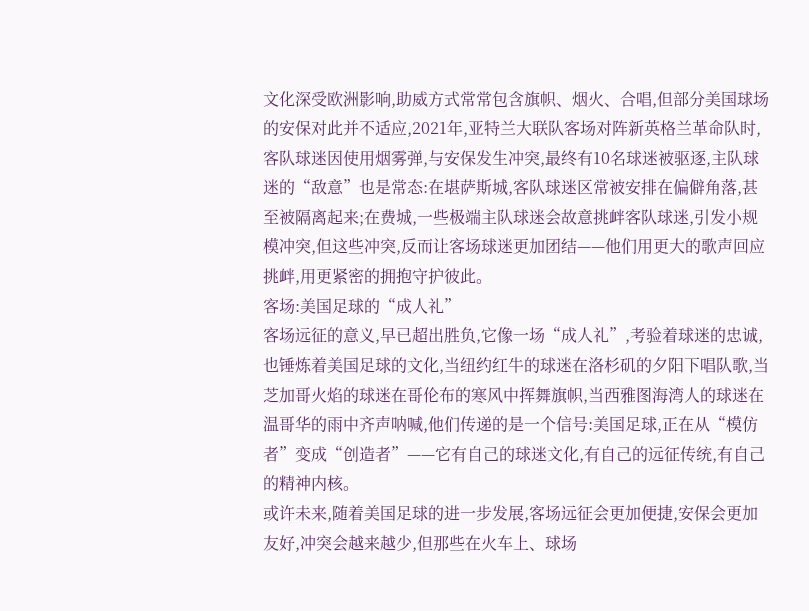文化深受欧洲影响,助威方式常常包含旗帜、烟火、合唱,但部分美国球场的安保对此并不适应,2021年,亚特兰大联队客场对阵新英格兰革命队时,客队球迷因使用烟雾弹,与安保发生冲突,最终有10名球迷被驱逐,主队球迷的“敌意”也是常态:在堪萨斯城,客队球迷区常被安排在偏僻角落,甚至被隔离起来;在费城,一些极端主队球迷会故意挑衅客队球迷,引发小规模冲突,但这些冲突,反而让客场球迷更加团结——他们用更大的歌声回应挑衅,用更紧密的拥抱守护彼此。
客场:美国足球的“成人礼”
客场远征的意义,早已超出胜负,它像一场“成人礼”,考验着球迷的忠诚,也锤炼着美国足球的文化,当纽约红牛的球迷在洛杉矶的夕阳下唱队歌,当芝加哥火焰的球迷在哥伦布的寒风中挥舞旗帜,当西雅图海湾人的球迷在温哥华的雨中齐声呐喊,他们传递的是一个信号:美国足球,正在从“模仿者”变成“创造者”——它有自己的球迷文化,有自己的远征传统,有自己的精神内核。
或许未来,随着美国足球的进一步发展,客场远征会更加便捷,安保会更加友好,冲突会越来越少,但那些在火车上、球场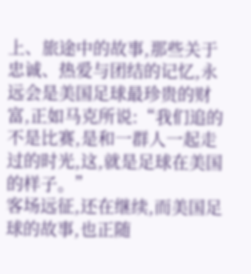上、旅途中的故事,那些关于忠诚、热爱与团结的记忆,永远会是美国足球最珍贵的财富,正如马克所说:“我们追的不是比赛,是和一群人一起走过的时光,这,就是足球在美国的样子。”
客场远征,还在继续,而美国足球的故事,也正随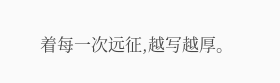着每一次远征,越写越厚。